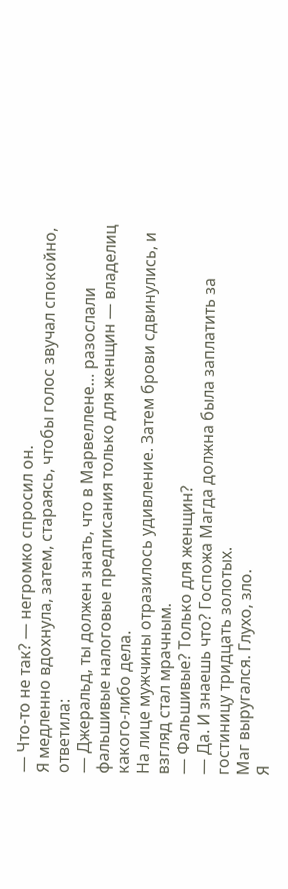— Что-то не так? — негромко спросил он.
Я медленно вдохнула, затем, стараясь, чтобы голос звучал спокойно, ответила:
— Джеральд, ты должен знать, что в Марвеллене… разослали фальшивые налоговые предписания только для женщин — владелиц какого-либо дела.
На лице мужчины отразилось удивление. Затем брови сдвинулись, и взгляд стал мрачным.
— Фальшивые? Только для женщин?
— Да. И знаешь что? Госпожа Магда должна была заплатить за гостиницу тридцать золотых.
Маг выругался. Глухо, зло.
Я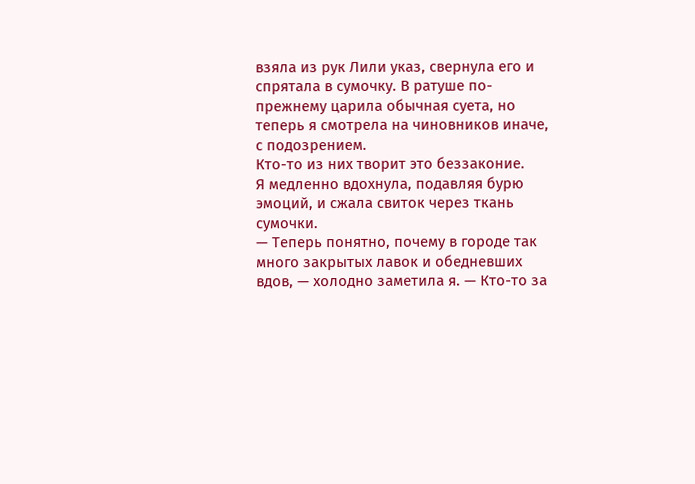взяла из рук Лили указ, свернула его и спрятала в сумочку. В ратуше по-прежнему царила обычная суета, но теперь я смотрела на чиновников иначе, с подозрением.
Кто-то из них творит это беззаконие.
Я медленно вдохнула, подавляя бурю эмоций, и сжала свиток через ткань сумочки.
— Теперь понятно, почему в городе так много закрытых лавок и обедневших вдов, — холодно заметила я. — Кто-то за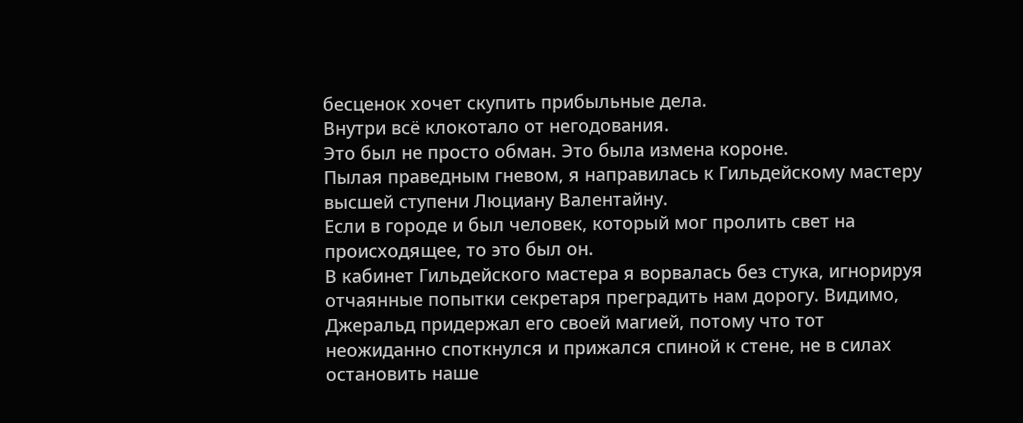бесценок хочет скупить прибыльные дела.
Внутри всё клокотало от негодования.
Это был не просто обман. Это была измена короне.
Пылая праведным гневом, я направилась к Гильдейскому мастеру высшей ступени Люциану Валентайну.
Если в городе и был человек, который мог пролить свет на происходящее, то это был он.
В кабинет Гильдейского мастера я ворвалась без стука, игнорируя отчаянные попытки секретаря преградить нам дорогу. Видимо, Джеральд придержал его своей магией, потому что тот неожиданно споткнулся и прижался спиной к стене, не в силах остановить наше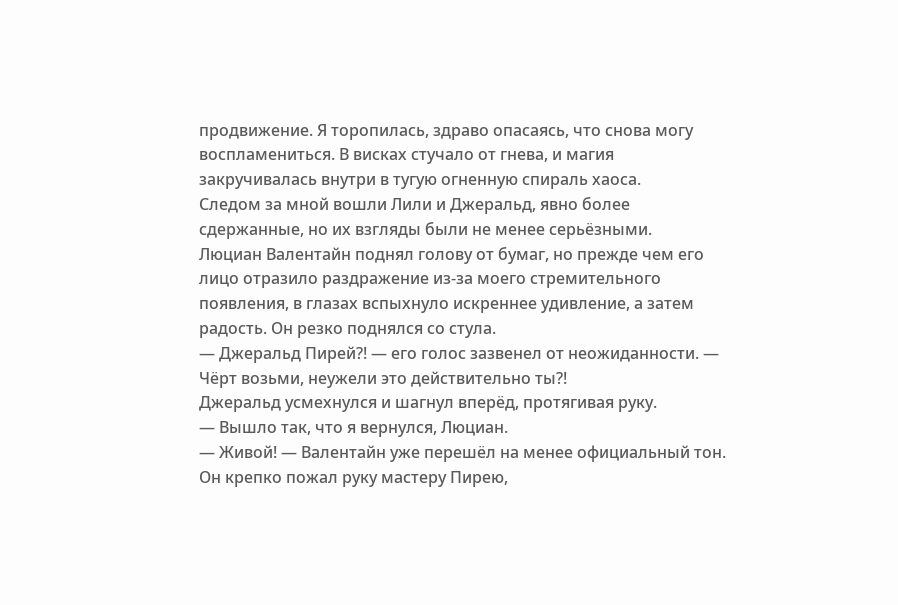продвижение. Я торопилась, здраво опасаясь, что снова могу воспламениться. В висках стучало от гнева, и магия закручивалась внутри в тугую огненную спираль хаоса.
Следом за мной вошли Лили и Джеральд, явно более сдержанные, но их взгляды были не менее серьёзными.
Люциан Валентайн поднял голову от бумаг, но прежде чем его лицо отразило раздражение из-за моего стремительного появления, в глазах вспыхнуло искреннее удивление, а затем радость. Он резко поднялся со стула.
— Джеральд Пирей?! — его голос зазвенел от неожиданности. — Чёрт возьми, неужели это действительно ты?!
Джеральд усмехнулся и шагнул вперёд, протягивая руку.
— Вышло так, что я вернулся, Люциан.
— Живой! — Валентайн уже перешёл на менее официальный тон. Он крепко пожал руку мастеру Пирею,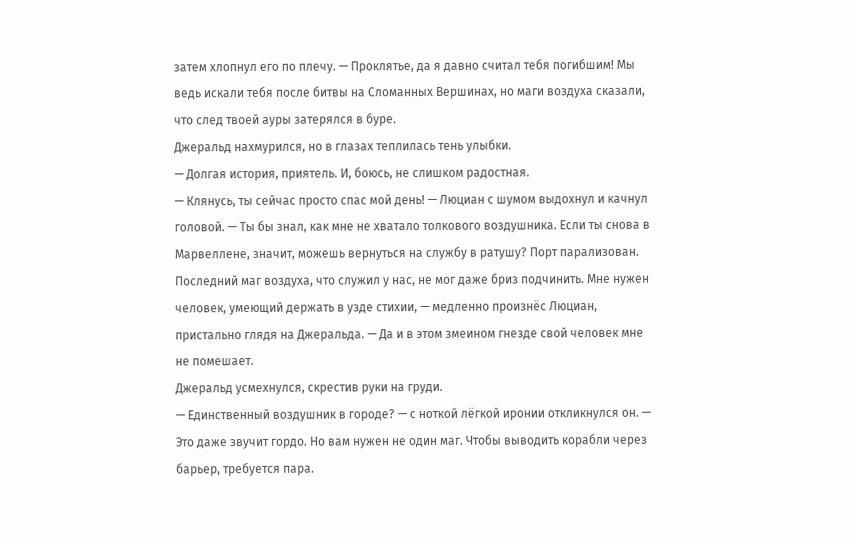затем хлопнул его по плечу. — Проклятье, да я давно считал тебя погибшим! Мы ведь искали тебя после битвы на Сломанных Вершинах, но маги воздуха сказали, что след твоей ауры затерялся в буре.
Джеральд нахмурился, но в глазах теплилась тень улыбки.
— Долгая история, приятель. И, боюсь, не слишком радостная.
— Клянусь, ты сейчас просто спас мой день! — Люциан с шумом выдохнул и качнул головой. — Ты бы знал, как мне не хватало толкового воздушника. Если ты снова в Марвеллене, значит, можешь вернуться на службу в ратушу? Порт парализован. Последний маг воздуха, что служил у нас, не мог даже бриз подчинить. Мне нужен человек, умеющий держать в узде стихии, — медленно произнёс Люциан, пристально глядя на Джеральда. — Да и в этом змеином гнезде свой человек мне не помешает.
Джеральд усмехнулся, скрестив руки на груди.
— Единственный воздушник в городе? — с ноткой лёгкой иронии откликнулся он. — Это даже звучит гордо. Но вам нужен не один маг. Чтобы выводить корабли через барьер, требуется пара.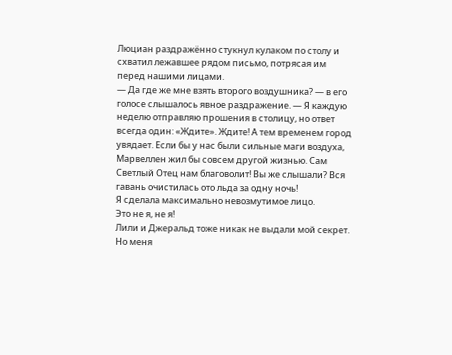Люциан раздражённо стукнул кулаком по столу и схватил лежавшее рядом письмо, потрясая им перед нашими лицами.
— Да где же мне взять второго воздушника? — в его голосе слышалось явное раздражение. — Я каждую неделю отправляю прошения в столицу, но ответ всегда один: «Ждите». Ждите! А тем временем город увядает. Если бы у нас были сильные маги воздуха, Марвеллен жил бы совсем другой жизнью. Сам Светлый Отец нам благоволит! Вы же слышали? Вся гавань очистилась ото льда за одну ночь!
Я сделала максимально невозмутимое лицо.
Это не я, не я!
Лили и Джеральд тоже никак не выдали мой секрет.
Но меня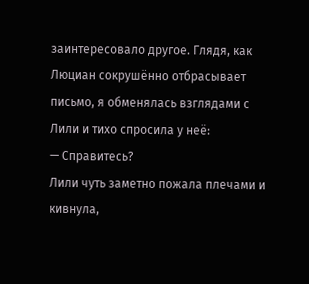заинтересовало другое. Глядя, как Люциан сокрушённо отбрасывает письмо, я обменялась взглядами с Лили и тихо спросила у неё:
— Справитесь?
Лили чуть заметно пожала плечами и кивнула,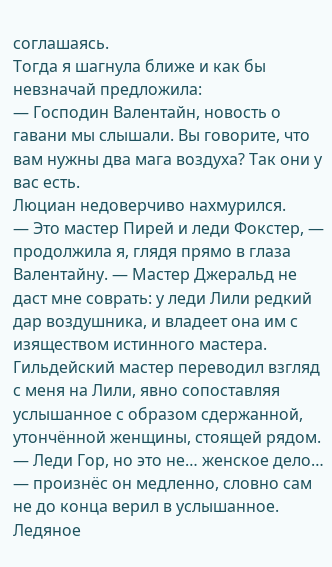соглашаясь.
Тогда я шагнула ближе и как бы невзначай предложила:
— Господин Валентайн, новость о гавани мы слышали. Вы говорите, что вам нужны два мага воздуха? Так они у вас есть.
Люциан недоверчиво нахмурился.
— Это мастер Пирей и леди Фокстер, — продолжила я, глядя прямо в глаза Валентайну. — Мастер Джеральд не даст мне соврать: у леди Лили редкий дар воздушника, и владеет она им с изяществом истинного мастера.
Гильдейский мастер переводил взгляд с меня на Лили, явно сопоставляя услышанное с образом сдержанной, утончённой женщины, стоящей рядом.
— Леди Гор, но это не… женское дело… — произнёс он медленно, словно сам не до конца верил в услышанное.
Ледяное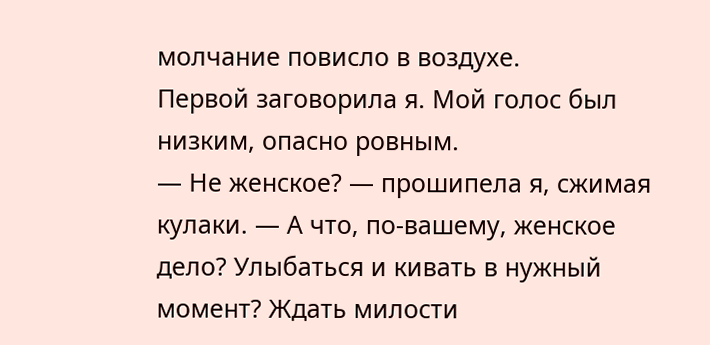молчание повисло в воздухе.
Первой заговорила я. Мой голос был низким, опасно ровным.
— Не женское? — прошипела я, сжимая кулаки. — А что, по-вашему, женское дело? Улыбаться и кивать в нужный момент? Ждать милости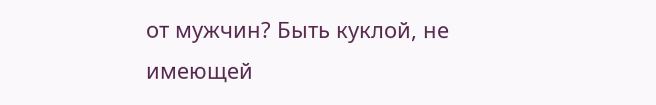от мужчин? Быть куклой, не имеющей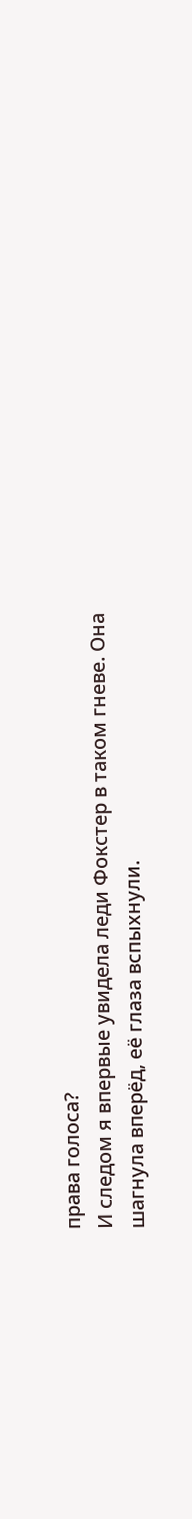права голоса?
И следом я впервые увидела леди Фокстер в таком гневе. Она шагнула вперёд, её глаза вспыхнули.